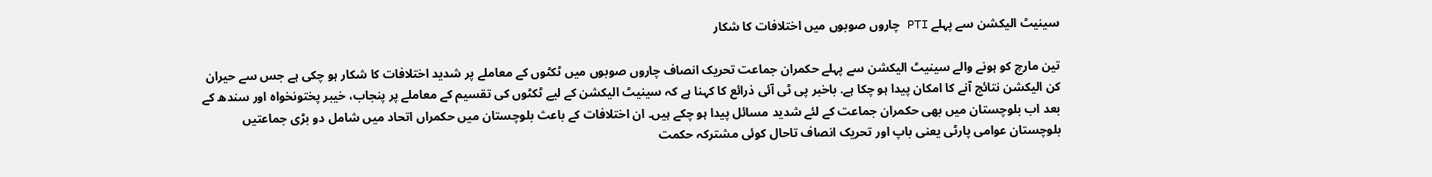سینیٹ الیکشن سے پہلے PTI چاروں صوبوں میں اختلافات کا شکار

تین مارچ کو ہونے والے سینیٹ الیکشن سے پہلے حکمران جماعت تحریک انصاف چاروں صوبوں میں ٹکٹوں کے معاملے پر شدید اختلافات کا شکار ہو چکی ہے جس سے حیران کن الیکشن نتائج آنے کا امکان پیدا ہو چکا ہے. باخبر پی ٹی آئی ذرائع کا کہنا ہے کہ سینیٹ الیکشن کے لیے ٹکٹوں کی تقسیم کے معاملے پر پنجاب، خیبر پختونخواہ اور سندھ کے بعد اب بلوچستان میں بھی حکمران جماعت کے لئے شدید مسائل پیدا ہو چکے ہیں۔ ان اختلافات کے باعث بلوچستان میں حکمراں اتحاد میں شامل دو بڑی جماعتیں بلوچستان عوامی پارٹی یعنی باپ اور تحریک انصاف تاحال کوئی مشترکہ حکمت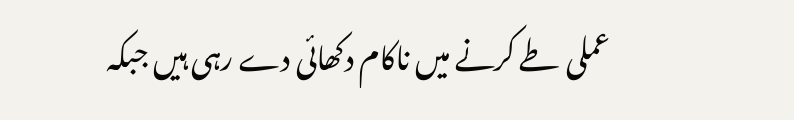عملی طے کرنے میں ناکام دکھائی دے رہی ہیں جبکہ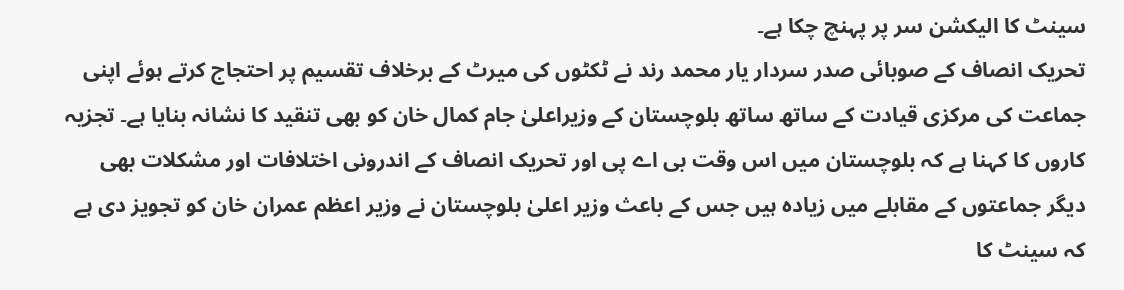سینٹ کا الیکشن سر پر پہنچ چکا ہے۔
تحریک انصاف کے صوبائی صدر سردار یار محمد رند نے ٹکٹوں کی میرٹ کے برخلاف تقسیم پر احتجاج کرتے ہوئے اپنی جماعت کی مرکزی قیادت کے ساتھ ساتھ بلوچستان کے وزیراعلیٰ جام کمال خان کو بھی تنقید کا نشانہ بنایا ہے۔ تجزیہ کاروں کا کہنا ہے کہ بلوچستان میں اس وقت بی اے پی اور تحریک انصاف کے اندرونی اختلافات اور مشکلات بھی دیگر جماعتوں کے مقابلے میں زیادہ ہیں جس کے باعث وزیر اعلیٰ بلوچستان نے وزیر اعظم عمران خان کو تجویز دی ہے کہ سینٹ کا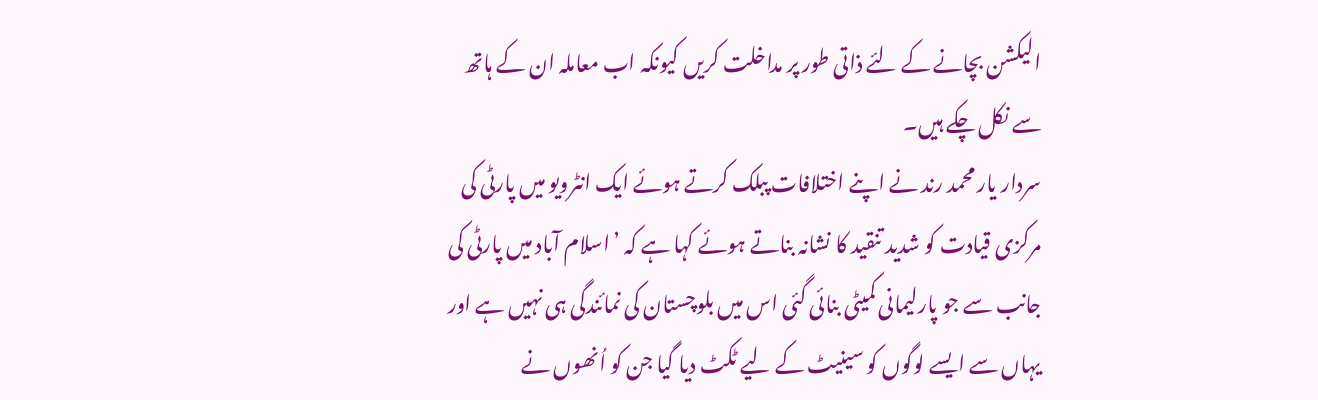الیکشن بچانے کے لئے ذاتی طور پر مداخلت کریں کیونکہ اب معاملہ ان کے ہاتھ سے نکل چکے ہیں۔
سردار یار محمد رند نے اپنے اختلافات پبلک کرتے ہوئے ایک انٹرویو میں پارٹی کی مرکزی قیادت کو شدید تنقید کا نشانہ بناتے ہوئے کہا ہے کہ ’اسلام آباد میں پارٹی کی جانب سے جو پارلیمانی کمیٹی بنائی گئی اس میں بلوچستان کی نمائندگی ہی نہیں ہے اور یہاں سے ایسے لوگوں کو سینیٹ کے لیے ٹکٹ دیا گیا جن کو اُنھوں نے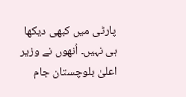پارٹی میں کبھی دیکھا ہی نہیں۔ اُنھوں نے وزیر اعلیٰ بلوچستان جام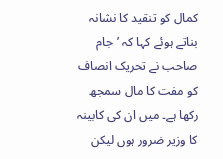کمال کو تنقید کا نشانہ بناتے ہوئے کہا کہ ’جام صاحب نے تحریک انصاف کو مفت کا مال سمجھ رکھا ہے۔ میں ان کی کابینہ کا وزیر ضرور ہوں لیکن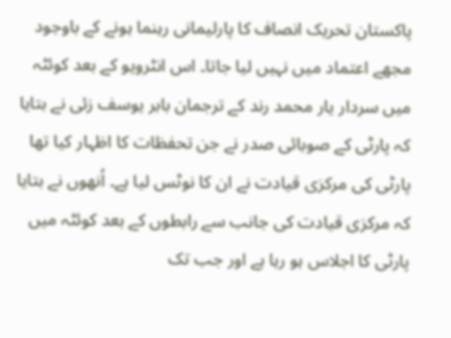پاکستان تحریک انصاف کا پارلیمانی رہنما ہونے کے باوجود مجھے اعتماد میں نہیں لیا جاتا۔ اس انٹرویو کے بعد کوئٹہ میں سردار یار محمد رند کے ترجمان بابر یوسف زئی نے بتایا کہ پارٹی کے صوبائی صدر نے جن تحفظات کا اظہار کیا تھا پارٹی کی مرکزی قیادت نے ان کا نوٹس لیا ہے۔ اُنھوں نے بتایا کہ مرکزی قیادت کی جانب سے رابطوں کے بعد کوئٹہ میں پارٹی کا اجلاس ہو رہا ہے اور جب تک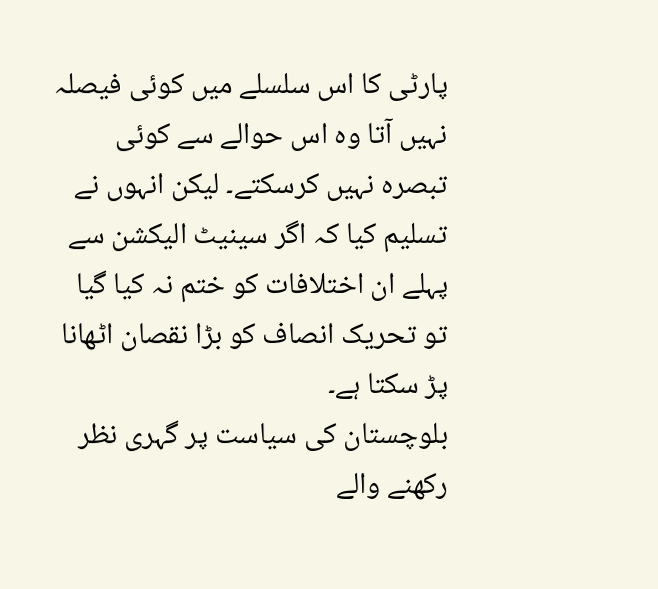پارٹی کا اس سلسلے میں کوئی فیصلہ نہیں آتا وہ اس حوالے سے کوئی تبصرہ نہیں کرسکتے۔ لیکن انہوں نے تسلیم کیا کہ اگر سینیٹ الیکشن سے پہلے ان اختلافات کو ختم نہ کیا گیا تو تحریک انصاف کو بڑا نقصان اٹھانا پڑ سکتا ہے۔
بلوچستان کی سیاست پر گہری نظر رکھنے والے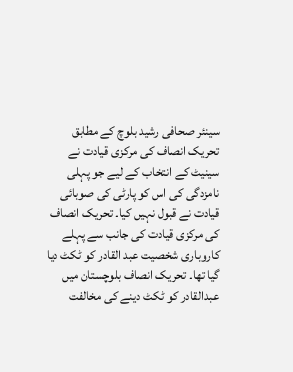سینئر صحافی رشید بلوچ کے مطابق تحریک انصاف کی مرکزی قیادت نے سینیٹ کے انتخاب کے لیے جو پہلی نامزدگی کی اس کو پارٹی کی صوبائی قیادت نے قبول نہیں کیا۔ تحریک انصاف کی مرکزی قیادت کی جانب سے پہلے کاروباری شخصیت عبد القادر کو ٹکٹ دیا گیا تھا۔ تحریک انصاف بلوچستان میں عبدالقادر کو ٹکٹ دینے کی مخالفت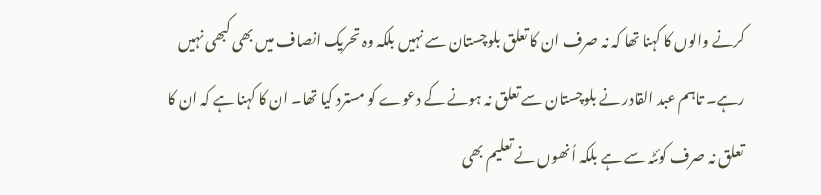کرنے والوں کا کہنا تھا کہ نہ صرف ان کا تعلق بلوچستان سے نہیں بلکہ وہ تحریک انصاف میں بھی کبھی نہیں رہے۔ تاہم عبد القادر نے بلوچستان سے تعلق نہ ہونے کے دعوے کو مسترد کیا تھا۔ ان کا کہنا ہے کہ ان کا تعلق نہ صرف کوئٹہ سے ہے بلکہ اُنھوں نے تعلیم بھی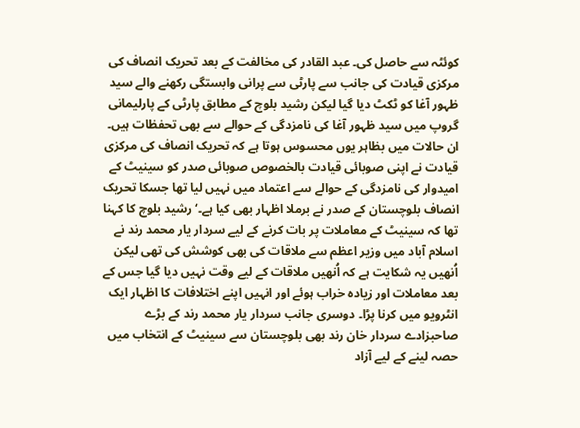کوئٹہ سے حاصل کی۔ عبد القادر کی مخالفت کے بعد تحریک انصاف کی مرکزی قیادت کی جانب سے پارٹی سے پرانی وابستگی رکھنے والے سید ظہور آغا کو ٹکٹ دیا گیا لیکن رشید بلوچ کے مطابق پارٹی کے پارلیمانی گروپ میں سید ظہور آغا کی نامزدگی کے حوالے سے بھی تحفظات ہیں۔ ان حالات میں بظاہر یوں محسوس ہوتا ہے کہ تحریک انصاف کی مرکزی قیادت نے اپنی صوبائی قیادت بالخصوص صوبائی صدر کو سینیٹ کے امیدوار کی نامزدگی کے حوالے سے اعتماد میں نہیں لیا تھا جسکا تحریک انصاف بلوچستان کے صدر نے برملا اظہار بھی کیا ہے۔‘ رشید بلوچ کا کہنا تھا کہ سینیٹ کے معاملات پر بات کرنے کے لیے سردار یار محمد رند نے اسلام آباد میں وزیر اعظم سے ملاقات کی بھی کوشش کی تھی لیکن اُنھیں یہ شکایت ہے کہ اُنھیں ملاقات کے لیے وقت نہیں دیا گیا جس کے بعد معاملات اور زیادہ خراب ہوئے اور انہیں اپنے اختلافات کا اظہار ایک انٹرویو میں کرنا پڑا۔ دوسری جانب سردار یار محمد رند کے بڑے صاحبزادے سردار خان رند بھی بلوچستان سے سینیٹ کے انتخاب میں حصہ لینے کے لیے آزاد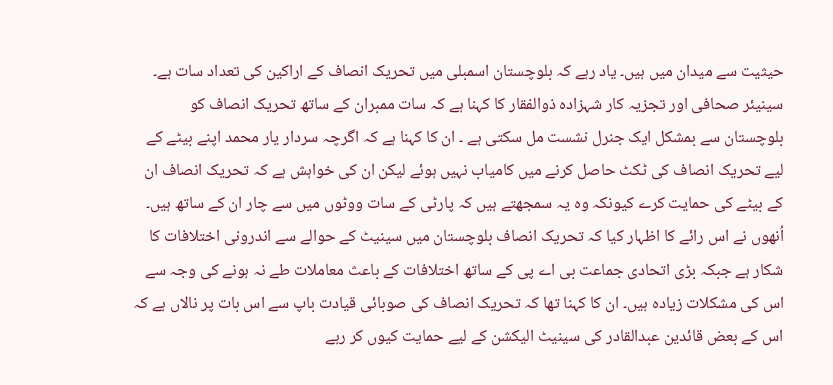حیثیت سے میدان میں ہیں۔ یاد رہے کہ بلوچستان اسمبلی میں تحریک انصاف کے اراکین کی تعداد سات ہے۔
سینیئر صحافی اور تجزیہ کار شہزادہ ذوالفقار کا کہنا ہے کہ سات ممبران کے ساتھ تحریک انصاف کو بلوچستان سے بمشکل ایک جنرل نشست مل سکتی ہے ۔ ان کا کہنا ہے کہ اگرچہ سردار یار محمد اپنے بیٹے کے لیے تحریک انصاف کی ٹکٹ حاصل کرنے میں کامیاب نہیں ہوئے لیکن ان کی خواہش ہے کہ تحریک انصاف ان کے بیٹے کی حمایت کرے کیونکہ وہ یہ سمجھتے ہیں کہ پارٹی کے سات ووٹوں میں سے چار ان کے ساتھ ہیں۔ اُنھوں نے اس رائے کا اظہار کیا کہ تحریک انصاف بلوچستان میں سینیٹ کے حوالے سے اندرونی اختلافات کا شکار ہے جبکہ بڑی اتحادی جماعت بی اے پی کے ساتھ اختلافات کے باعث معاملات طے نہ ہونے کی وجہ سے اس کی مشکلات زیادہ ہیں۔ ان کا کہنا تھا کہ تحریک انصاف کی صوبائی قیادت باپ سے اس بات پر نالاں ہے کہ اس کے بعض قائدین عبدالقادر کی سینیٹ الیکشن کے لیے حمایت کیوں کر رہے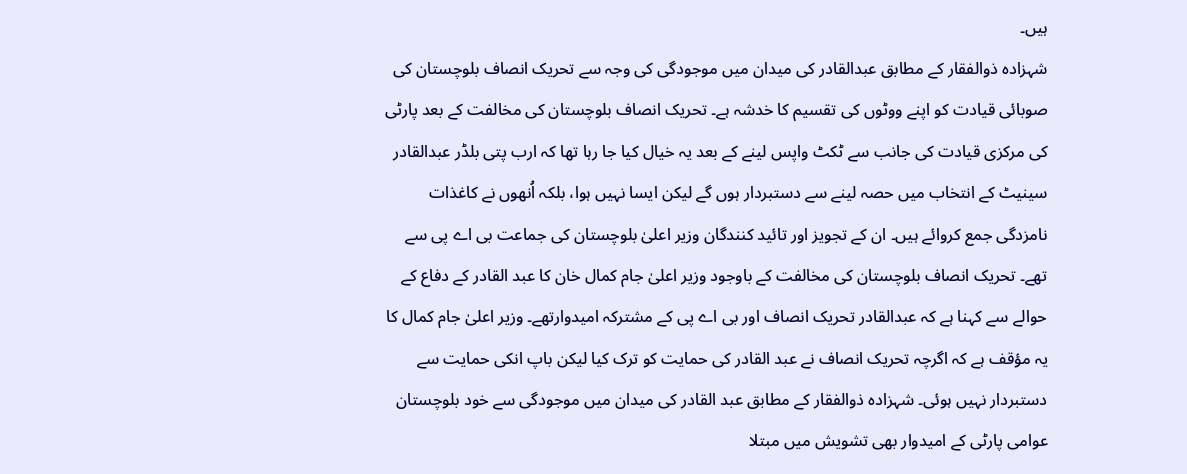ہیں۔
شہزادہ ذوالفقار کے مطابق عبدالقادر کی میدان میں موجودگی کی وجہ سے تحریک انصاف بلوچستان کی صوبائی قیادت کو اپنے ووٹوں کی تقسیم کا خدشہ ہے۔ تحریک انصاف بلوچستان کی مخالفت کے بعد پارٹی کی مرکزی قیادت کی جانب سے ٹکٹ واپس لینے کے بعد یہ خیال کیا جا رہا تھا کہ ارب پتی بلڈر عبدالقادر سینیٹ کے انتخاب میں حصہ لینے سے دستبردار ہوں گے لیکن ایسا نہیں ہوا، بلکہ اُنھوں نے کاغذات نامزدگی جمع کروائے ہیں۔ ان کے تجویز اور تائید کنندگان وزیر اعلیٰ بلوچستان کی جماعت بی اے پی سے تھے۔ تحریک انصاف بلوچستان کی مخالفت کے باوجود وزیر اعلیٰ جام کمال خان کا عبد القادر کے دفاع کے حوالے سے کہنا ہے کہ عبدالقادر تحریک انصاف اور بی اے پی کے مشترکہ امیدوارتھے۔ وزیر اعلیٰ جام کمال کا یہ مؤقف ہے کہ اگرچہ تحریک انصاف نے عبد القادر کی حمایت کو ترک کیا لیکن باپ انکی حمایت سے دستبردار نہیں ہوئی۔ شہزادہ ذوالفقار کے مطابق عبد القادر کی میدان میں موجودگی سے خود بلوچستان عوامی پارٹی کے امیدوار بھی تشویش میں مبتلا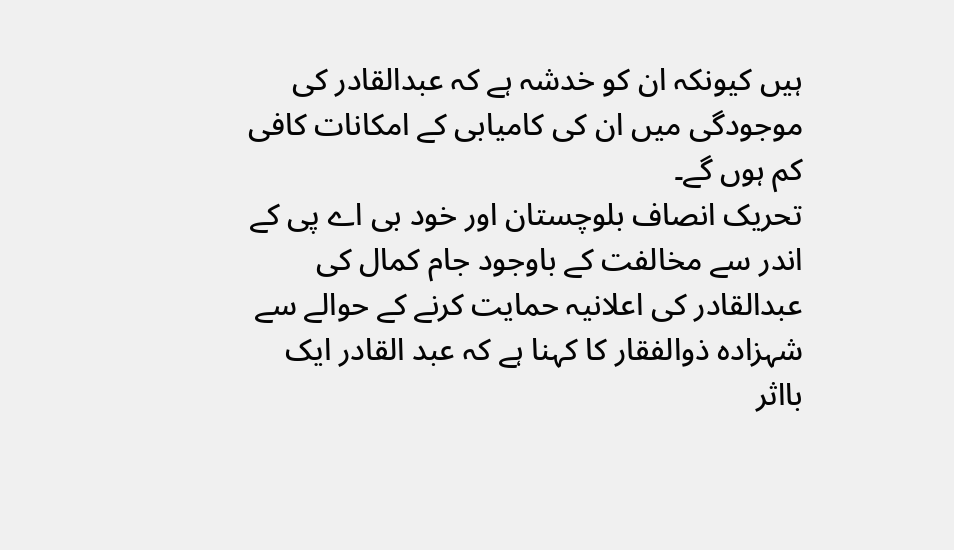ہیں کیونکہ ان کو خدشہ ہے کہ عبدالقادر کی موجودگی میں ان کی کامیابی کے امکانات کافی کم ہوں گے۔
تحریک انصاف بلوچستان اور خود بی اے پی کے اندر سے مخالفت کے باوجود جام کمال کی عبدالقادر کی اعلانیہ حمایت کرنے کے حوالے سے شہزادہ ذوالفقار کا کہنا ہے کہ عبد القادر ایک بااثر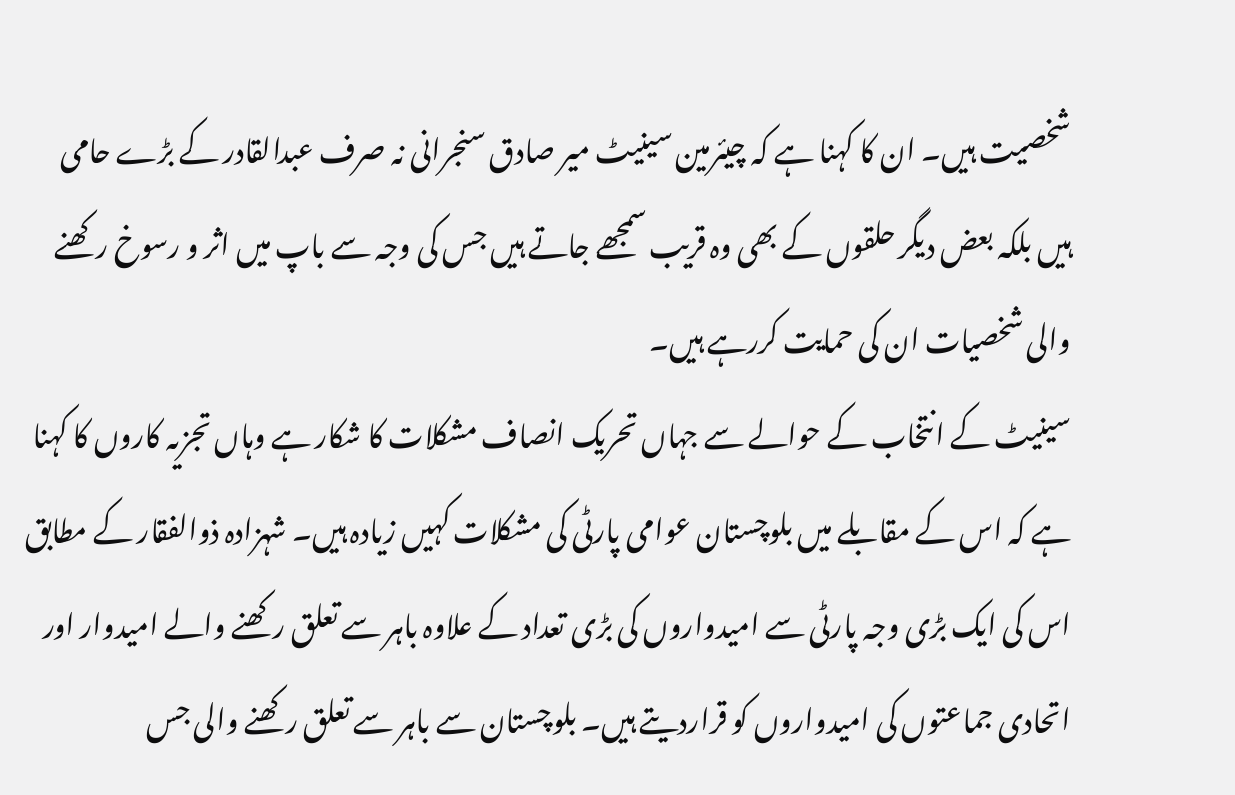شخصیت ہیں۔ ان کا کہنا ہے کہ چیئرمین سینیٹ میر صادق سنجرانی نہ صرف عبدالقادر کے بڑے حامی ہیں بلکہ بعض دیگر حلقوں کے بھی وہ قریب سمجھے جاتے ہیں جس کی وجہ سے باپ میں اثر و رسوخ رکھنے والی شخصیات ان کی حمایت کررہے ہیں۔
سینیٹ کے انتخاب کے حوالے سے جہاں تحریک انصاف مشکلات کا شکار ہے وہاں تجزیہ کاروں کا کہنا ہے کہ اس کے مقابلے میں بلوچستان عوامی پارٹی کی مشکلات کہیں زیادہ ہیں۔ شہزادہ ذوالفقار کے مطابق اس کی ایک بڑی وجہ پارٹی سے امیدواروں کی بڑی تعداد کے علاوہ باہر سے تعلق رکھنے والے امیدوار اور اتحادی جماعتوں کی امیدواروں کو قراردیتے ہیں۔ بلوچستان سے باہر سے تعلق رکھنے والی جس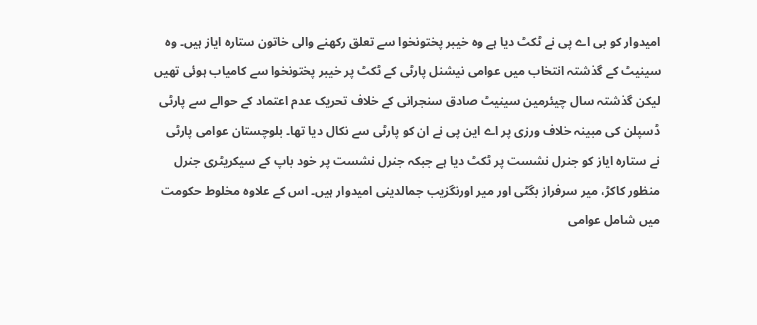امیدوار کو بی اے پی نے ٹکٹ دیا ہے وہ خیبر پختونخوا سے تعلق رکھنے والی خاتون ستارہ ایاز ہیں۔ وہ سینیٹ کے گذشتہ انتخاب میں عوامی نیشنل پارٹی کے ٹکٹ پر خیبر پختونخوا سے کامیاب ہوئی تھیں لیکن گذشتہ سال چیئرمین سینیٹ صادق سنجرانی کے خلاف تحریک عدم اعتماد کے حوالے سے پارٹی ڈسپلن کی مبینہ خلاف ورزی پر اے این پی نے ان کو پارٹی سے نکال دیا تھا۔ بلوچستان عوامی پارٹی نے ستارہ ایاز کو جنرل نشست پر ٹکٹ دیا ہے جبکہ جنرل نشست پر خود باپ کے سیکریٹری جنرل منظور کاکڑ، میر سرفراز بگٹی اور میر اورنگزیب جمالدینی امیدوار ہیں۔ اس کے علاوہ مخلوط حکومت میں شامل عوامی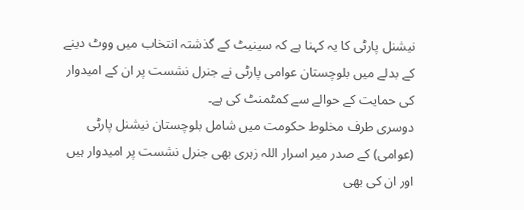نیشنل پارٹی کا یہ کہنا ہے کہ سینیٹ کے گذشتہ انتخاب میں ووٹ دینے کے بدلے میں بلوچستان عوامی پارٹی نے جنرل نشست پر ان کے امیدوار کی حمایت کے حوالے سے کمٹمنٹ کی ہے۔
دوسری طرف مخلوط حکومت میں شامل بلوچستان نیشنل پارٹی (عوامی) کے صدر میر اسرار اللہ زہری بھی جنرل نشست پر امیدوار ہیں اور ان کی بھی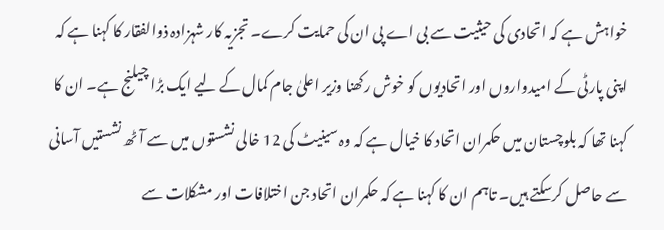خواہش ہے کہ اتحادی کی حیثیت سے بی اے پی ان کی حمایت کرے۔ تجزیہ کار شہزادہ ذوالفقار کا کہنا ہے کہ اپنی پارٹی کے امیدواروں اور اتحادیوں کو خوش رکھنا وزیر اعلیٰ جام کمال کے لیے ایک بڑا چیلنج ہے۔ ان کا کہنا تھا کہ بلوچستان میں حکمران اتحاد کا خیال ہے کہ وہ سینیٹ کی 12 خالی نشستوں میں سے آٹھ نشستیں آسانی سے حاصل کرسکتے ہیں۔ تاہم ان کا کہنا ہے کہ حکمران اتحاد جن اختلافات اور مشکلات سے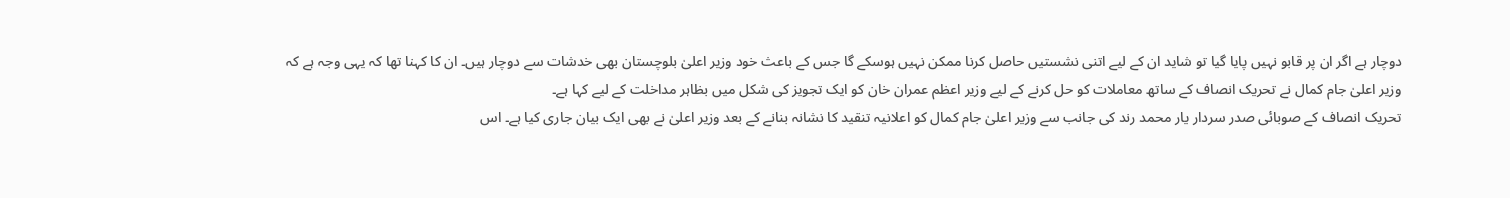دوچار ہے اگر ان پر قابو نہیں پایا گیا تو شاید ان کے لیے اتنی نشستیں حاصل کرنا ممکن نہیں ہوسکے گا جس کے باعث خود وزیر اعلیٰ بلوچستان بھی خدشات سے دوچار ہیں۔ ان کا کہنا تھا کہ یہی وجہ ہے کہ وزیر اعلیٰ جام کمال نے تحریک انصاف کے ساتھ معاملات کو حل کرنے کے لیے وزیر اعظم عمران خان کو ایک تجویز کی شکل میں بظاہر مداخلت کے لیے کہا ہے۔
تحریک انصاف کے صوبائی صدر سردار یار محمد رند کی جانب سے وزیر اعلیٰ جام کمال کو اعلانیہ تنقید کا نشانہ بنانے کے بعد وزیر اعلیٰ نے بھی ایک بیان جاری کیا ہے۔ اس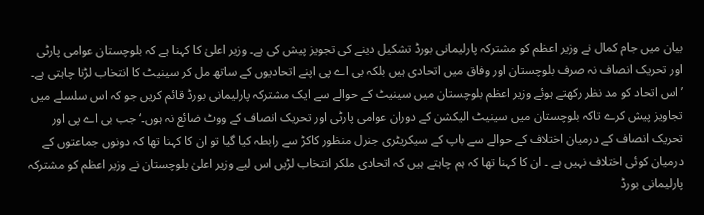بیان میں جام کمال نے وزیر اعظم کو مشترکہ پارلیمانی بورڈ تشکیل دینے کی تجویز پیش کی ہے۔ وزیر اعلیٰ کا کہنا ہے کہ بلوچستان عوامی پارٹی اور تحریک انصاف نہ صرف بلوچستان اور وفاق میں اتحادی ہیں بلکہ بی اے پی اپنے اتحادیوں کے ساتھ مل کر سینیٹ کا انتخاب لڑنا چاہتی ہے۔ ’اس اتحاد کو مد نظر رکھتے ہوئے وزیر اعظم بلوچستان میں سینیٹ کے حوالے سے ایک مشترکہ پارلیمانی بورڈ قائم کریں جو کہ اس سلسلے میں تجاویز پیش کرے تاکہ بلوچستان میں سینیٹ الیکشن کے دوران عوامی پارٹی اور تحریک انصاف کے ووٹ ضائع نہ ہوں۔‘ جب بی اے پی اور تحریک انصاف کے درمیان اختلاف کے حوالے سے باپ کے سیکریٹری جنرل منظور کاکڑ سے رابطہ کیا گیا تو ان کا کہنا تھا کہ دونوں جماعتوں کے درمیان کوئی اختلاف نہیں ہے ۔ ان کا کہنا تھا کہ ہم چاہتے ہیں کہ اتحادی ملکر انتخاب لڑیں اس لیے وزیر اعلیٰ بلوچستان نے وزیر اعظم کو مشترکہ پارلیمانی بورڈ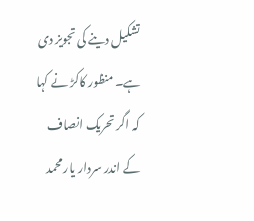تشکیل دینے کی تجویز دی ہے۔ منظور کاکڑ نے کہا کہ اگر تحریک انصاف کے اندر سردار یار محمد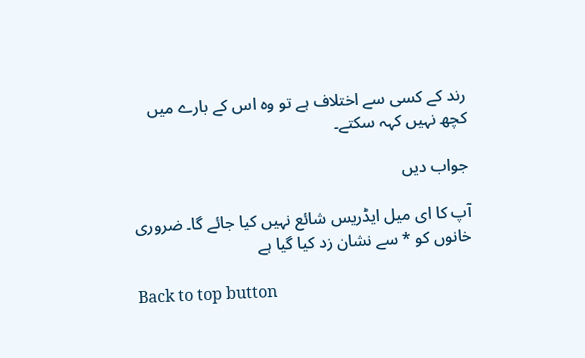رند کے کسی سے اختلاف ہے تو وہ اس کے بارے میں کچھ نہیں کہہ سکتے۔

جواب دیں

آپ کا ای میل ایڈریس شائع نہیں کیا جائے گا۔ ضروری خانوں کو * سے نشان زد کیا گیا ہے

Back to top button